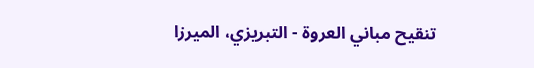تنقيح مباني العروة - التبريزي، الميرزا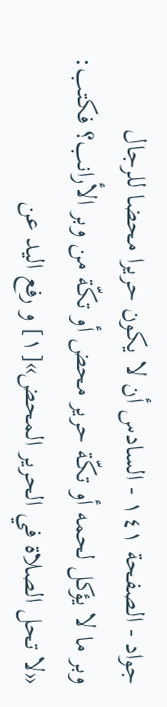جواد - الصفحة ١٤١ - السادس أن لا يكون حريرا محضا للرجال
وبر ما لا يؤكل لحمه أو تكّة حرير محض أو تكّة من وبر الأرانب؟ فكتب: «لا تحل الصلاة في الحرير المحض»[١] و رفع اليد عن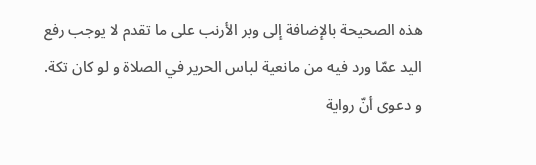هذه الصحيحة بالإضافة إلى وبر الأرنب على ما تقدم لا يوجب رفع اليد عمّا ورد فيه من مانعية لباس الحرير في الصلاة و لو كان تكة.
و دعوى أنّ رواية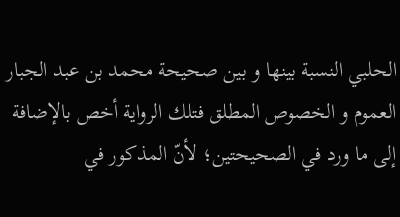الحلبي النسبة بينها و بين صحيحة محمد بن عبد الجبار العموم و الخصوص المطلق فتلك الرواية أخص بالإضافة إلى ما ورد في الصحيحتين؛ لأنّ المذكور في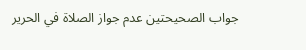جواب الصحيحتين عدم جواز الصلاة في الحرير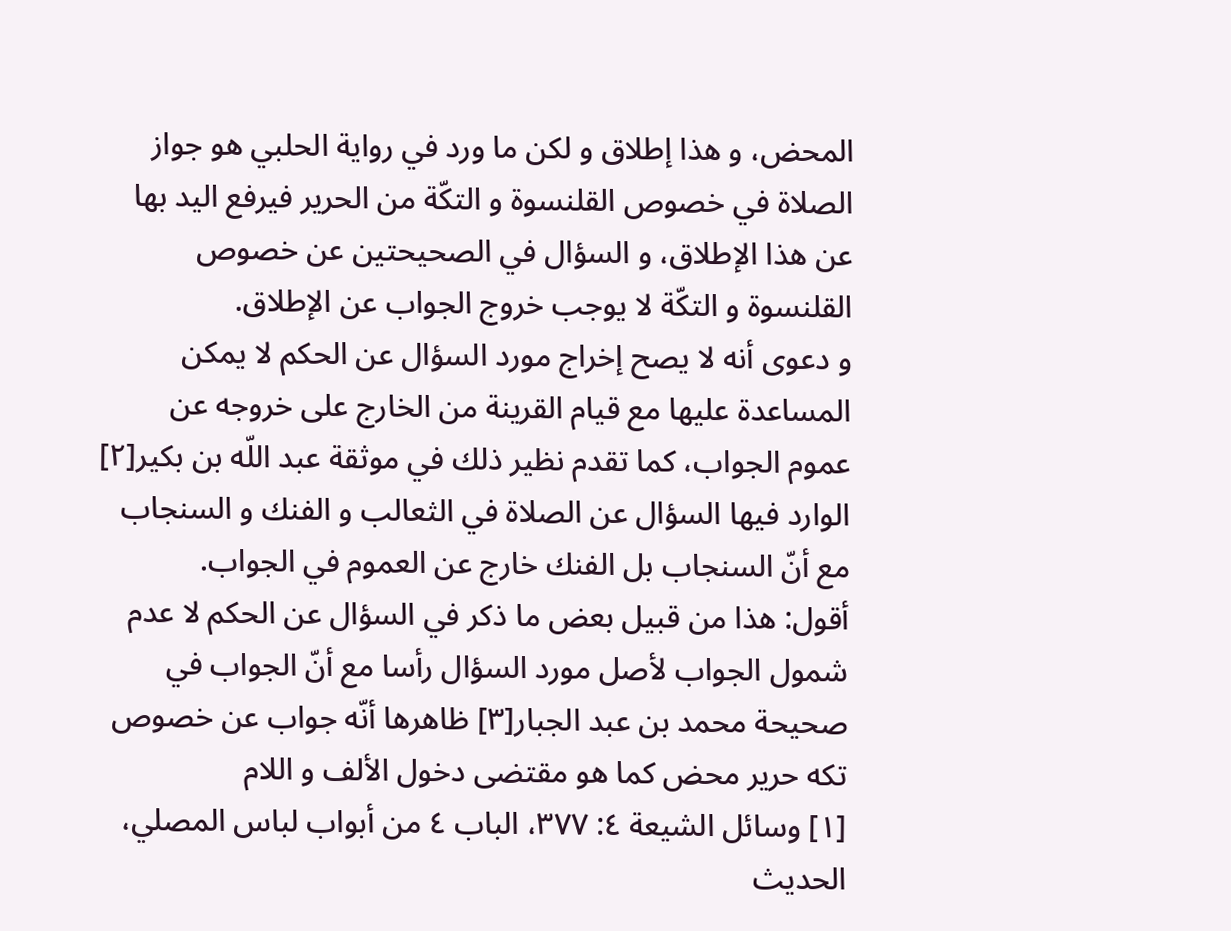المحض، و هذا إطلاق و لكن ما ورد في رواية الحلبي هو جواز الصلاة في خصوص القلنسوة و التكّة من الحرير فيرفع اليد بها عن هذا الإطلاق، و السؤال في الصحيحتين عن خصوص القلنسوة و التكّة لا يوجب خروج الجواب عن الإطلاق.
و دعوى أنه لا يصح إخراج مورد السؤال عن الحكم لا يمكن المساعدة عليها مع قيام القرينة من الخارج على خروجه عن عموم الجواب، كما تقدم نظير ذلك في موثقة عبد اللّه بن بكير[٢] الوارد فيها السؤال عن الصلاة في الثعالب و الفنك و السنجاب مع أنّ السنجاب بل الفنك خارج عن العموم في الجواب.
أقول: هذا من قبيل بعض ما ذكر في السؤال عن الحكم لا عدم شمول الجواب لأصل مورد السؤال رأسا مع أنّ الجواب في صحيحة محمد بن عبد الجبار[٣] ظاهرها أنّه جواب عن خصوص تكه حرير محض كما هو مقتضى دخول الألف و اللام
[١] وسائل الشيعة ٤: ٣٧٧، الباب ٤ من أبواب لباس المصلي، الحديث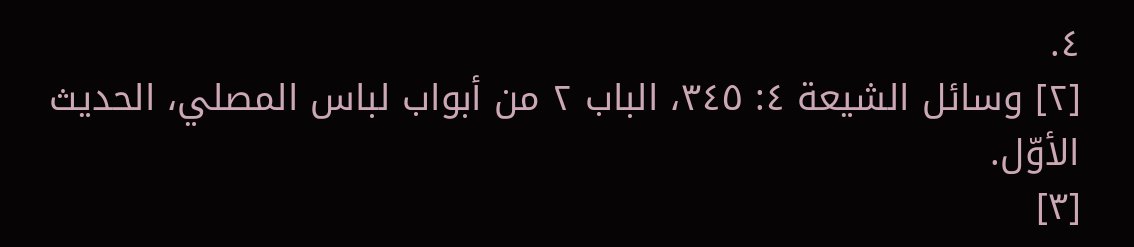٤.
[٢] وسائل الشيعة ٤: ٣٤٥، الباب ٢ من أبواب لباس المصلي، الحديث الأوّل.
[٣]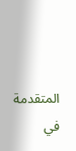المتقدمة في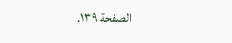الصفحة ١٣٩.